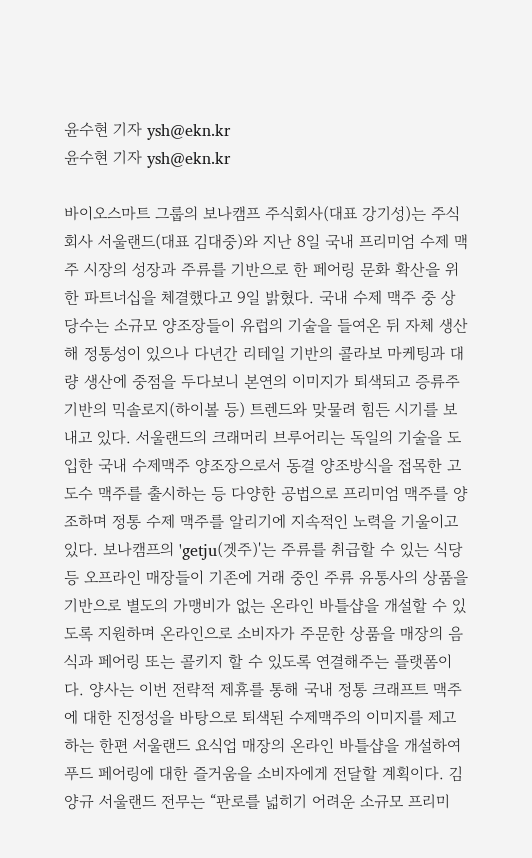윤수현 기자 ysh@ekn.kr
윤수현 기자 ysh@ekn.kr

바이오스마트 그룹의 보나캠프 주식회사(대표 강기성)는 주식회사 서울랜드(대표 김대중)와 지난 8일 국내 프리미엄 수제 맥주 시장의 성장과 주류를 기반으로 한 페어링 문화 확산을 위한 파트너십을 체결했다고 9일 밝혔다. 국내 수제 맥주 중 상당수는 소규모 양조장들이 유럽의 기술을 들여온 뒤 자체 생산해 정통성이 있으나 다년간 리테일 기반의 콜라보 마케팅과 대량 생산에 중점을 두다보니 본연의 이미지가 퇴색되고 증류주 기반의 믹솔로지(하이볼 등) 트렌드와 맞물려 힘든 시기를 보내고 있다. 서울랜드의 크래머리 브루어리는 독일의 기술을 도입한 국내 수제맥주 양조장으로서 동결 양조방식을 접목한 고도수 맥주를 출시하는 등 다양한 공법으로 프리미엄 맥주를 양조하며 정통 수제 맥주를 알리기에 지속적인 노력을 기울이고 있다. 보나캠프의 'getju(겟주)'는 주류를 취급할 수 있는 식당 등 오프라인 매장들이 기존에 거래 중인 주류 유통사의 상품을 기반으로 별도의 가맹비가 없는 온라인 바틀샵을 개설할 수 있도록 지원하며 온라인으로 소비자가 주문한 상품을 매장의 음식과 페어링 또는 콜키지 할 수 있도록 연결해주는 플랫폼이다. 양사는 이번 전략적 제휴를 통해 국내 정통 크래프트 맥주에 대한 진정성을 바탕으로 퇴색된 수제맥주의 이미지를 제고하는 한편 서울랜드 요식업 매장의 온라인 바틀샵을 개설하여 푸드 페어링에 대한 즐거움을 소비자에게 전달할 계획이다. 김양규 서울랜드 전무는 “판로를 넓히기 어려운 소규모 프리미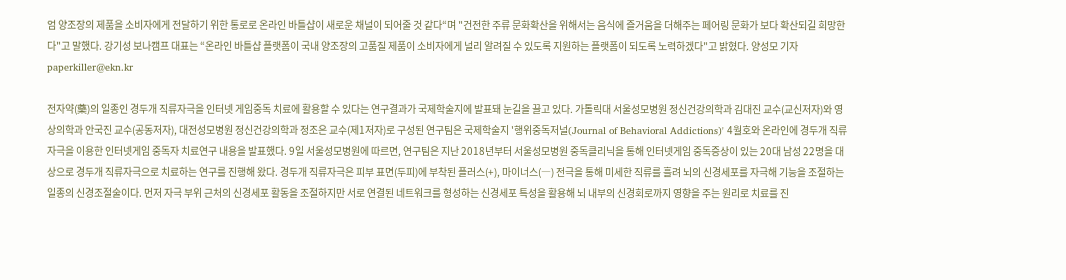엄 양조장의 제품을 소비자에게 전달하기 위한 통로로 온라인 바틀샵이 새로운 채널이 되어줄 것 같다“며 "건전한 주류 문화확산을 위해서는 음식에 즐거움을 더해주는 페어링 문화가 보다 확산되길 희망한다"고 말했다. 강기성 보나캠프 대표는 “온라인 바틀샵 플랫폼이 국내 양조장의 고품질 제품이 소비자에게 널리 알려질 수 있도록 지원하는 플랫폼이 되도록 노력하겠다"고 밝혔다. 양성모 기자 paperkiller@ekn.kr

전자약(藥)의 일종인 경두개 직류자극을 인터넷 게임중독 치료에 활용할 수 있다는 연구결과가 국제학술지에 발표돼 눈길을 끌고 있다. 가톨릭대 서울성모병원 정신건강의학과 김대진 교수(교신저자)와 영상의학과 안국진 교수(공동저자), 대전성모병원 정신건강의학과 정조은 교수(제1저자)로 구성된 연구팀은 국제학술지 '행위중독저널(Journal of Behavioral Addictions)' 4월호와 온라인에 경두개 직류자극을 이용한 인터넷게임 중독자 치료연구 내용을 발표했다. 9일 서울성모병원에 따르면, 연구팀은 지난 2018년부터 서울성모병원 중독클리닉을 통해 인터넷게임 중독증상이 있는 20대 남성 22명을 대상으로 경두개 직류자극으로 치료하는 연구를 진행해 왔다. 경두개 직류자극은 피부 표면(두피)에 부착된 플러스(+), 마이너스(―) 전극을 통해 미세한 직류를 흘려 뇌의 신경세포를 자극해 기능을 조절하는 일종의 신경조절술이다. 먼저 자극 부위 근처의 신경세포 활동을 조절하지만 서로 연결된 네트워크를 형성하는 신경세포 특성을 활용해 뇌 내부의 신경회로까지 영향을 주는 원리로 치료를 진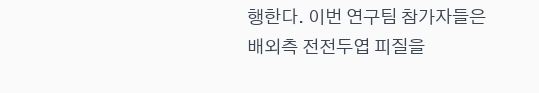행한다. 이번 연구팀 참가자들은 배외측 전전두엽 피질을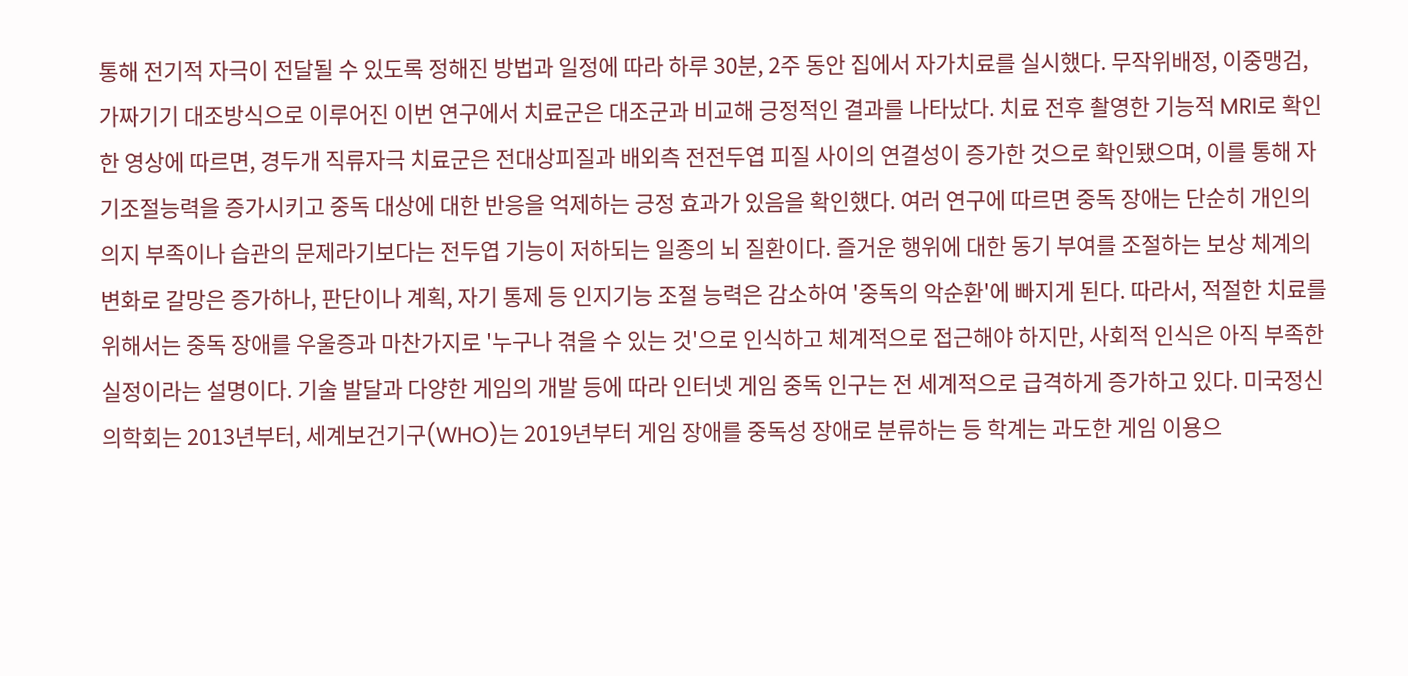통해 전기적 자극이 전달될 수 있도록 정해진 방법과 일정에 따라 하루 30분, 2주 동안 집에서 자가치료를 실시했다. 무작위배정, 이중맹검, 가짜기기 대조방식으로 이루어진 이번 연구에서 치료군은 대조군과 비교해 긍정적인 결과를 나타났다. 치료 전후 촬영한 기능적 MRI로 확인한 영상에 따르면, 경두개 직류자극 치료군은 전대상피질과 배외측 전전두엽 피질 사이의 연결성이 증가한 것으로 확인됐으며, 이를 통해 자기조절능력을 증가시키고 중독 대상에 대한 반응을 억제하는 긍정 효과가 있음을 확인했다. 여러 연구에 따르면 중독 장애는 단순히 개인의 의지 부족이나 습관의 문제라기보다는 전두엽 기능이 저하되는 일종의 뇌 질환이다. 즐거운 행위에 대한 동기 부여를 조절하는 보상 체계의 변화로 갈망은 증가하나, 판단이나 계획, 자기 통제 등 인지기능 조절 능력은 감소하여 '중독의 악순환'에 빠지게 된다. 따라서, 적절한 치료를 위해서는 중독 장애를 우울증과 마찬가지로 '누구나 겪을 수 있는 것'으로 인식하고 체계적으로 접근해야 하지만, 사회적 인식은 아직 부족한 실정이라는 설명이다. 기술 발달과 다양한 게임의 개발 등에 따라 인터넷 게임 중독 인구는 전 세계적으로 급격하게 증가하고 있다. 미국정신의학회는 2013년부터, 세계보건기구(WHO)는 2019년부터 게임 장애를 중독성 장애로 분류하는 등 학계는 과도한 게임 이용으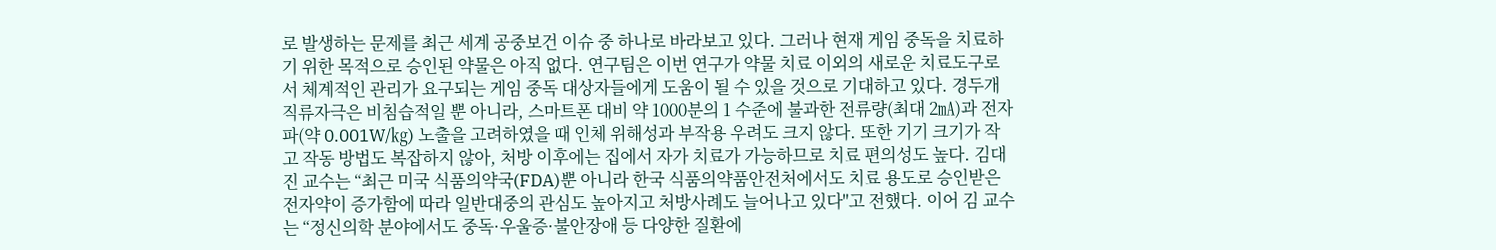로 발생하는 문제를 최근 세계 공중보건 이슈 중 하나로 바라보고 있다. 그러나 현재 게임 중독을 치료하기 위한 목적으로 승인된 약물은 아직 없다. 연구팀은 이번 연구가 약물 치료 이외의 새로운 치료도구로서 체계적인 관리가 요구되는 게임 중독 대상자들에게 도움이 될 수 있을 것으로 기대하고 있다. 경두개직류자극은 비침습적일 뿐 아니라, 스마트폰 대비 약 1000분의 1 수준에 불과한 전류량(최대 2㎃)과 전자파(약 0.001W/㎏) 노출을 고려하였을 때 인체 위해성과 부작용 우려도 크지 않다. 또한 기기 크기가 작고 작동 방법도 복잡하지 않아, 처방 이후에는 집에서 자가 치료가 가능하므로 치료 편의성도 높다. 김대진 교수는 “최근 미국 식품의약국(FDA)뿐 아니라 한국 식품의약품안전처에서도 치료 용도로 승인받은 전자약이 증가함에 따라 일반대중의 관심도 높아지고 처방사례도 늘어나고 있다"고 전했다. 이어 김 교수는 “정신의학 분야에서도 중독·우울증·불안장애 등 다양한 질환에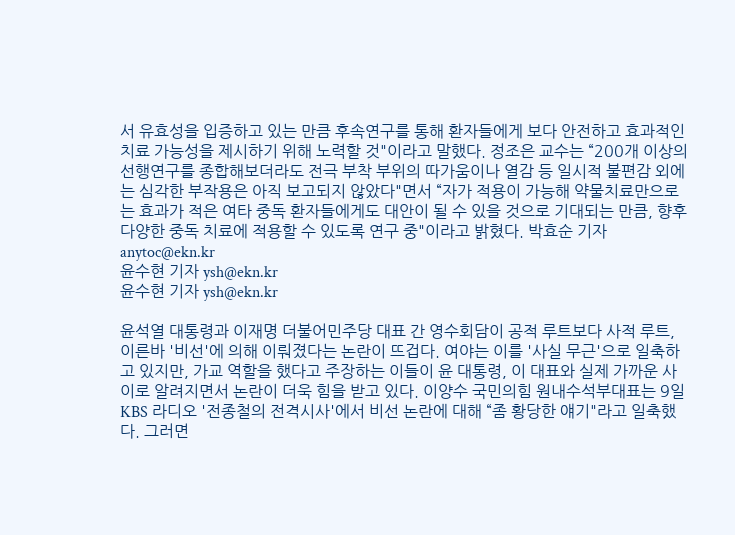서 유효성을 입증하고 있는 만큼 후속연구를 통해 환자들에게 보다 안전하고 효과적인 치료 가능성을 제시하기 위해 노력할 것"이라고 말했다. 정조은 교수는 “200개 이상의 선행연구를 종합해보더라도 전극 부착 부위의 따가움이나 열감 등 일시적 불편감 외에는 심각한 부작용은 아직 보고되지 않았다"면서 “자가 적용이 가능해 약물치료만으로는 효과가 적은 여타 중독 환자들에게도 대안이 될 수 있을 것으로 기대되는 만큼, 향후 다양한 중독 치료에 적용할 수 있도록 연구 중"이라고 밝혔다. 박효순 기자 anytoc@ekn.kr
윤수현 기자 ysh@ekn.kr
윤수현 기자 ysh@ekn.kr

윤석열 대통령과 이재명 더불어민주당 대표 간 영수회담이 공적 루트보다 사적 루트, 이른바 '비선'에 의해 이뤄졌다는 논란이 뜨겁다. 여야는 이를 '사실 무근'으로 일축하고 있지만, 가교 역할을 했다고 주장하는 이들이 윤 대통령, 이 대표와 실제 가까운 사이로 알려지면서 논란이 더욱 힘을 받고 있다. 이양수 국민의힘 원내수석부대표는 9일 KBS 라디오 '전종철의 전격시사'에서 비선 논란에 대해 “좀 황당한 얘기"라고 일축했다. 그러면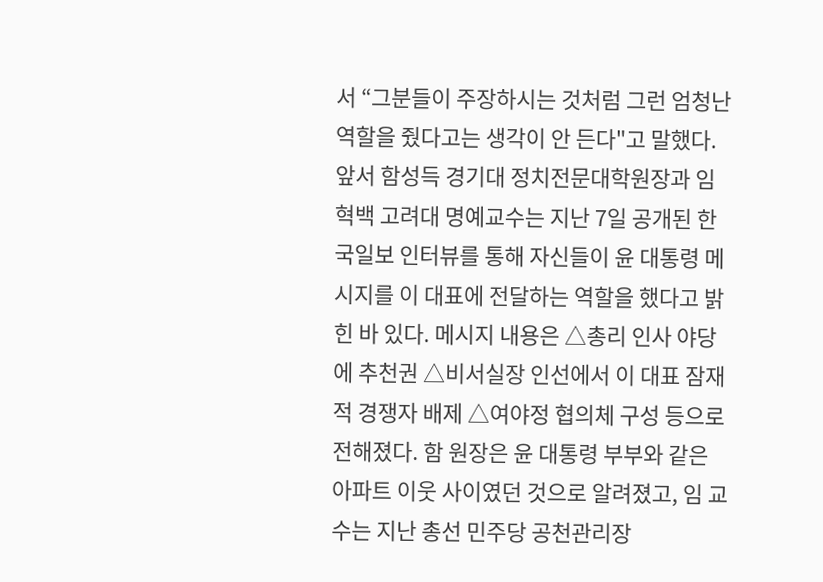서 “그분들이 주장하시는 것처럼 그런 엄청난 역할을 줬다고는 생각이 안 든다"고 말했다. 앞서 함성득 경기대 정치전문대학원장과 임혁백 고려대 명예교수는 지난 7일 공개된 한국일보 인터뷰를 통해 자신들이 윤 대통령 메시지를 이 대표에 전달하는 역할을 했다고 밝힌 바 있다. 메시지 내용은 △총리 인사 야당에 추천권 △비서실장 인선에서 이 대표 잠재적 경쟁자 배제 △여야정 협의체 구성 등으로 전해졌다. 함 원장은 윤 대통령 부부와 같은 아파트 이웃 사이였던 것으로 알려졌고, 임 교수는 지난 총선 민주당 공천관리장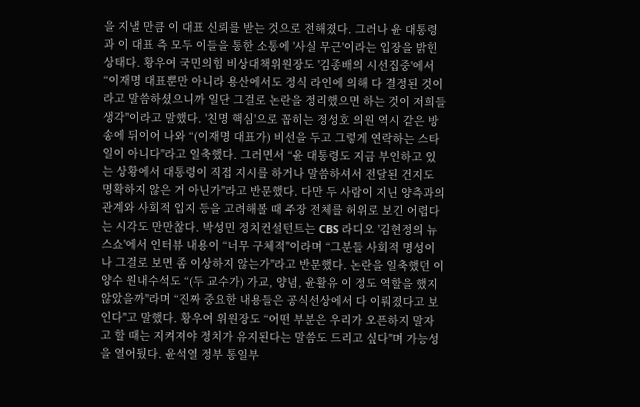을 지낼 만큼 이 대표 신뢰를 받는 것으로 전해졌다. 그러나 윤 대통령과 이 대표 측 모두 이들을 통한 소통에 '사실 무근'이라는 입장을 밝힌 상태다. 황우여 국민의힘 비상대책위원장도 '김종배의 시선집중'에서 “이재명 대표뿐만 아니라 용산에서도 정식 라인에 의해 다 결정된 것이라고 말씀하셨으니까 일단 그걸로 논란을 정리했으면 하는 것이 저희들 생각"이라고 말했다. '친명 핵심'으로 꼽히는 정성호 의원 역시 같은 방송에 뒤이어 나와 “(이재명 대표가) 비선을 두고 그렇게 연락하는 스타일이 아니다"라고 일축했다. 그러면서 “윤 대통령도 지금 부인하고 있는 상황에서 대통령이 직접 지시를 하거나 말씀하셔서 전달된 건지도 명확하지 않은 거 아닌가"라고 반문했다. 다만 두 사람이 지닌 양측과의 관계와 사회적 입지 등을 고려해볼 때 주장 전체를 허위로 보긴 어렵다는 시각도 만만찮다. 박성민 정치컨설턴트는 CBS 라디오 '김현정의 뉴스쇼'에서 인터뷰 내용이 “너무 구체적"이라며 “그분들 사회적 명성이나 그걸로 보면 좀 이상하지 않는가"라고 반문했다. 논란을 일축했던 이양수 원내수석도 “(두 교수가) 가교, 양념, 윤활유 이 정도 역할을 했지 않았을까"라며 “진짜 중요한 내용들은 공식선상에서 다 이뤄졌다고 보인다"고 말했다. 황우여 위원장도 “어떤 부분은 우리가 오픈하지 말자고 할 때는 지켜져야 정치가 유지된다는 말씀도 드리고 싶다"며 가능성을 열어뒀다. 윤석열 정부 통일부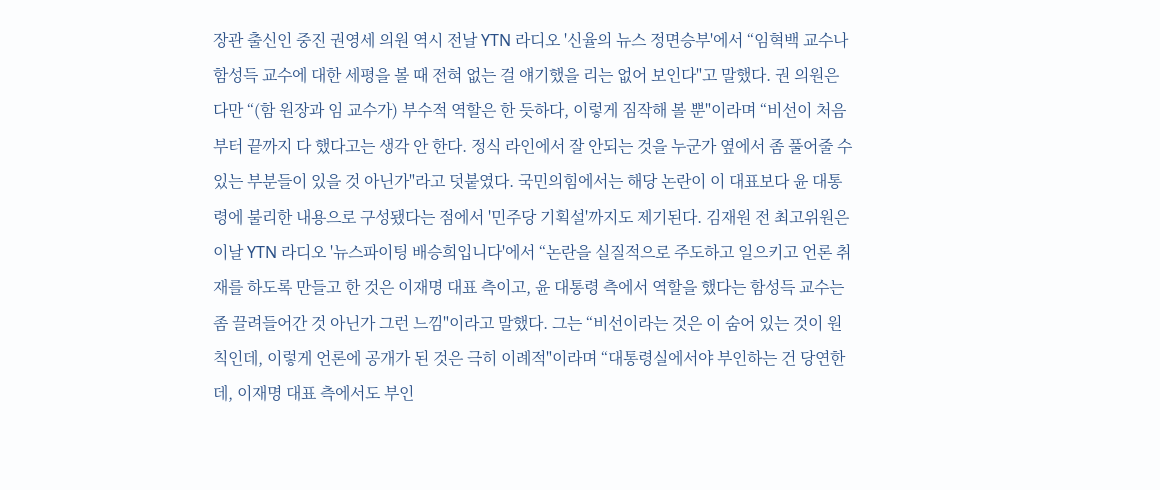장관 출신인 중진 권영세 의원 역시 전날 YTN 라디오 '신율의 뉴스 정면승부'에서 “임혁백 교수나 함성득 교수에 대한 세평을 볼 때 전혀 없는 걸 얘기했을 리는 없어 보인다"고 말했다. 권 의원은 다만 “(함 원장과 임 교수가) 부수적 역할은 한 듯하다, 이렇게 짐작해 볼 뿐"이라며 “비선이 처음부터 끝까지 다 했다고는 생각 안 한다. 정식 라인에서 잘 안되는 것을 누군가 옆에서 좀 풀어줄 수 있는 부분들이 있을 것 아닌가"라고 덧붙였다. 국민의힘에서는 해당 논란이 이 대표보다 윤 대통령에 불리한 내용으로 구성됐다는 점에서 '민주당 기획설'까지도 제기된다. 김재원 전 최고위원은 이날 YTN 라디오 '뉴스파이팅 배승희입니다'에서 “논란을 실질적으로 주도하고 일으키고 언론 취재를 하도록 만들고 한 것은 이재명 대표 측이고, 윤 대통령 측에서 역할을 했다는 함성득 교수는 좀 끌려들어간 것 아닌가 그런 느낌"이라고 말했다. 그는 “비선이라는 것은 이 숨어 있는 것이 원칙인데, 이렇게 언론에 공개가 된 것은 극히 이례적"이라며 “대통령실에서야 부인하는 건 당연한데, 이재명 대표 측에서도 부인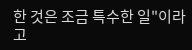한 것은 조금 특수한 일"이라고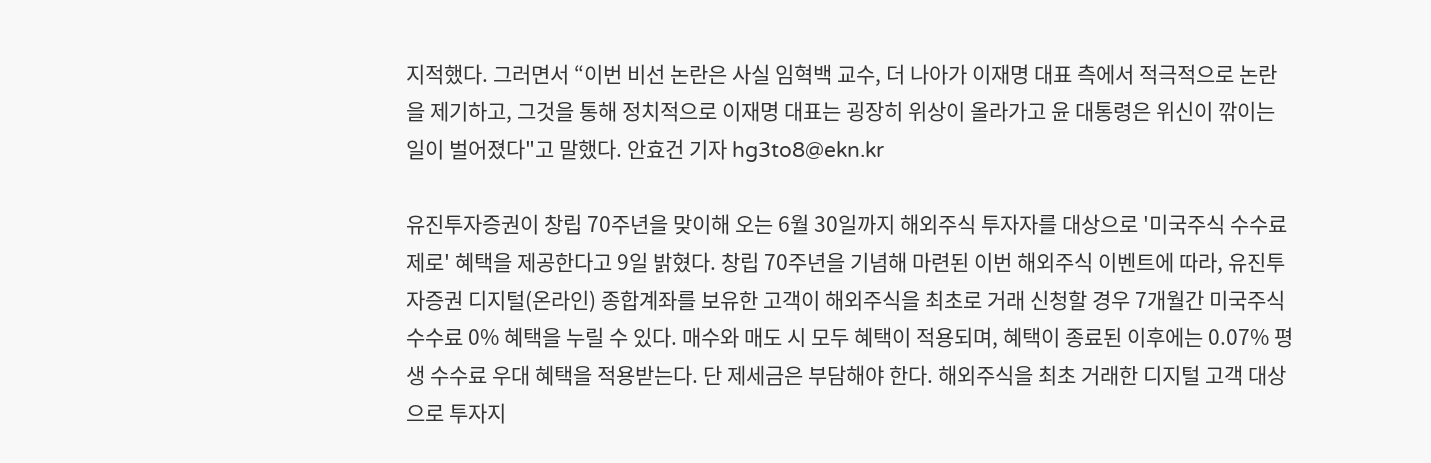지적했다. 그러면서 “이번 비선 논란은 사실 임혁백 교수, 더 나아가 이재명 대표 측에서 적극적으로 논란을 제기하고, 그것을 통해 정치적으로 이재명 대표는 굉장히 위상이 올라가고 윤 대통령은 위신이 깎이는 일이 벌어졌다"고 말했다. 안효건 기자 hg3to8@ekn.kr

유진투자증권이 창립 70주년을 맞이해 오는 6월 30일까지 해외주식 투자자를 대상으로 '미국주식 수수료 제로' 혜택을 제공한다고 9일 밝혔다. 창립 70주년을 기념해 마련된 이번 해외주식 이벤트에 따라, 유진투자증권 디지털(온라인) 종합계좌를 보유한 고객이 해외주식을 최초로 거래 신청할 경우 7개월간 미국주식 수수료 0% 혜택을 누릴 수 있다. 매수와 매도 시 모두 혜택이 적용되며, 혜택이 종료된 이후에는 0.07% 평생 수수료 우대 혜택을 적용받는다. 단 제세금은 부담해야 한다. 해외주식을 최초 거래한 디지털 고객 대상으로 투자지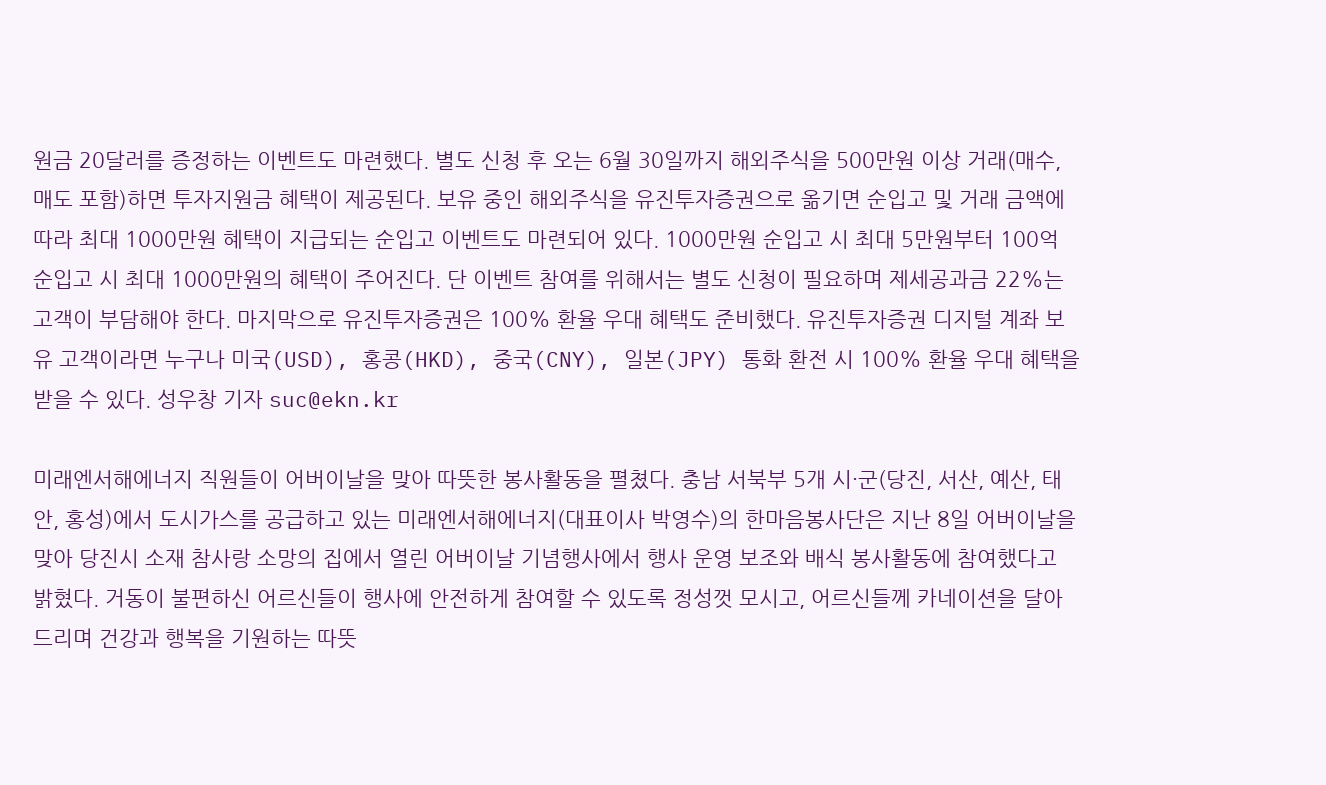원금 20달러를 증정하는 이벤트도 마련했다. 별도 신청 후 오는 6월 30일까지 해외주식을 500만원 이상 거래(매수, 매도 포함)하면 투자지원금 혜택이 제공된다. 보유 중인 해외주식을 유진투자증권으로 옮기면 순입고 및 거래 금액에 따라 최대 1000만원 혜택이 지급되는 순입고 이벤트도 마련되어 있다. 1000만원 순입고 시 최대 5만원부터 100억 순입고 시 최대 1000만원의 혜택이 주어진다. 단 이벤트 참여를 위해서는 별도 신청이 필요하며 제세공과금 22%는 고객이 부담해야 한다. 마지막으로 유진투자증권은 100% 환율 우대 혜택도 준비했다. 유진투자증권 디지털 계좌 보유 고객이라면 누구나 미국(USD), 홍콩(HKD), 중국(CNY), 일본(JPY) 통화 환전 시 100% 환율 우대 혜택을 받을 수 있다. 성우창 기자 suc@ekn.kr

미래엔서해에너지 직원들이 어버이날을 맞아 따뜻한 봉사활동을 펼쳤다. 충남 서북부 5개 시·군(당진, 서산, 예산, 태안, 홍성)에서 도시가스를 공급하고 있는 미래엔서해에너지(대표이사 박영수)의 한마음봉사단은 지난 8일 어버이날을 맞아 당진시 소재 참사랑 소망의 집에서 열린 어버이날 기념행사에서 행사 운영 보조와 배식 봉사활동에 참여했다고 밝혔다. 거동이 불편하신 어르신들이 행사에 안전하게 참여할 수 있도록 정성껏 모시고, 어르신들께 카네이션을 달아드리며 건강과 행복을 기원하는 따뜻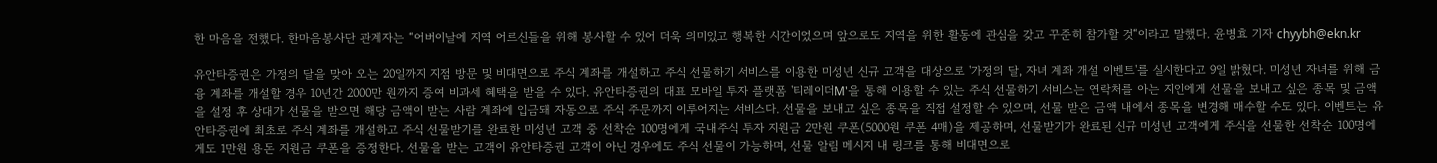한 마음을 전했다. 한마음봉사단 관계자는 “어버이날에 지역 어르신들을 위해 봉사할 수 있어 더욱 의미있고 행복한 시간이었으며 앞으로도 지역을 위한 활동에 관심을 갖고 꾸준히 참가할 것“이라고 말했다. 윤병효 기자 chyybh@ekn.kr

유안타증권은 가정의 달을 맞아 오는 20일까지 지점 방문 및 비대면으로 주식 계좌를 개설하고 주식 선물하기 서비스를 이용한 미성년 신규 고객을 대상으로 '가정의 달, 자녀 계좌 개설 이벤트'를 실시한다고 9일 밝혔다. 미성년 자녀를 위해 금융 계좌를 개설할 경우 10년간 2000만 원까지 증여 비과세 혜택을 받을 수 있다. 유안타증권의 대표 모바일 투자 플랫폼 '티레이더M'을 통해 이용할 수 있는 주식 선물하기 서비스는 연락처를 아는 지인에게 선물을 보내고 싶은 종목 및 금액을 설정 후 상대가 선물을 받으면 해당 금액이 받는 사람 계좌에 입금돼 자동으로 주식 주문까지 이루어지는 서비스다. 선물을 보내고 싶은 종목을 직접 설정할 수 있으며, 선물 받은 금액 내에서 종목을 변경해 매수할 수도 있다. 이벤트는 유안타증권에 최초로 주식 계좌를 개설하고 주식 선물받기를 완료한 미성년 고객 중 선착순 100명에게 국내주식 투자 지원금 2만원 쿠폰(5000원 쿠폰 4매)을 제공하며, 선물받기가 완료된 신규 미성년 고객에게 주식을 선물한 선착순 100명에게도 1만원 용돈 지원금 쿠폰을 증정한다. 선물을 받는 고객이 유안타증권 고객이 아닌 경우에도 주식 선물이 가능하며, 선물 알림 메시지 내 링크를 통해 비대면으로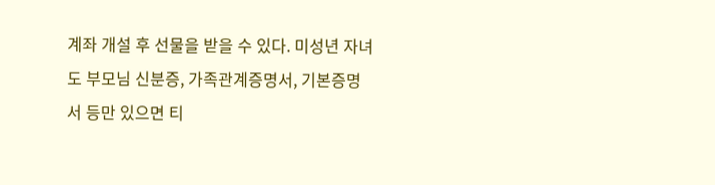계좌 개설 후 선물을 받을 수 있다. 미성년 자녀도 부모님 신분증, 가족관계증명서, 기본증명서 등만 있으면 티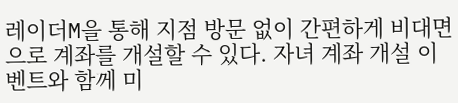레이더M을 통해 지점 방문 없이 간편하게 비대면으로 계좌를 개설할 수 있다. 자녀 계좌 개설 이벤트와 함께 미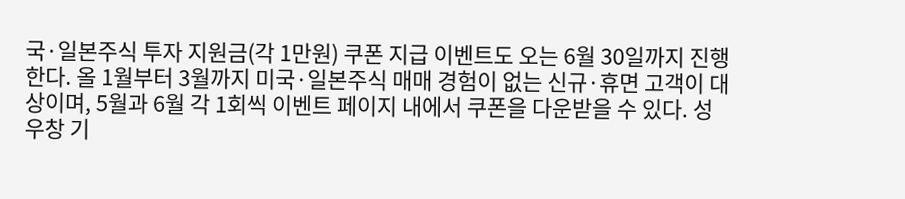국·일본주식 투자 지원금(각 1만원) 쿠폰 지급 이벤트도 오는 6월 30일까지 진행한다. 올 1월부터 3월까지 미국·일본주식 매매 경험이 없는 신규·휴면 고객이 대상이며, 5월과 6월 각 1회씩 이벤트 페이지 내에서 쿠폰을 다운받을 수 있다. 성우창 기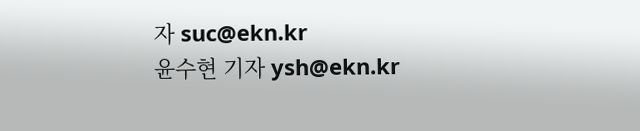자 suc@ekn.kr
윤수현 기자 ysh@ekn.kr